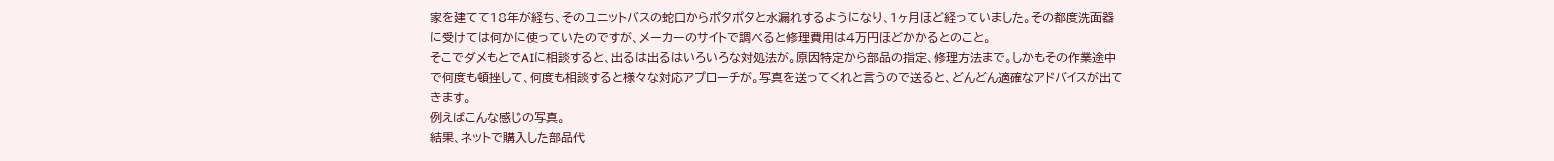家を建てて18年が経ち、そのユニットバスの蛇口からポタポタと水漏れするようになり、1ヶ月ほど経っていました。その都度洗面器に受けては何かに使っていたのですが、メーカーのサイトで調べると修理費用は4万円ほどかかるとのこと。
そこでダメもとでAIに相談すると、出るは出るはいろいろな対処法が。原因特定から部品の指定、修理方法まで。しかもその作業途中で何度も頓挫して、何度も相談すると様々な対応アプローチが。写真を送ってくれと言うので送ると、どんどん適確なアドバイスが出てきます。
例えばこんな感じの写真。
結果、ネットで購入した部品代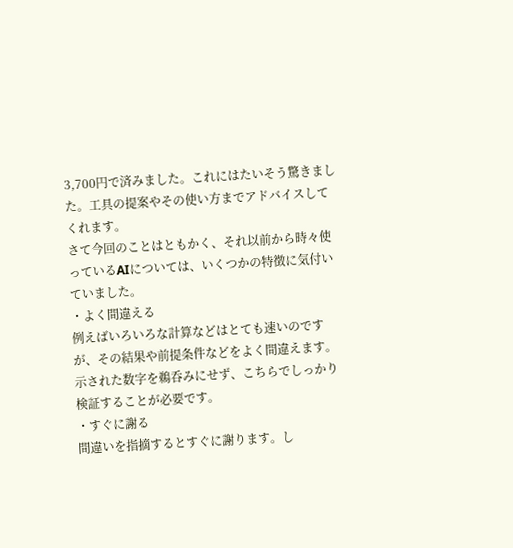3,700円で済みました。これにはたいそう驚きました。工具の提案やその使い方までアドバイスしてくれます。
さて今回のことはともかく、それ以前から時々使っているAIについては、いくつかの特徴に気付いていました。
・よく間違える
例えばいろいろな計算などはとても速いのですが、その結果や前提条件などをよく間違えます。示された数字を鵜呑みにせず、こちらでしっかり検証することが必要です。
・すぐに謝る
間違いを指摘するとすぐに謝ります。し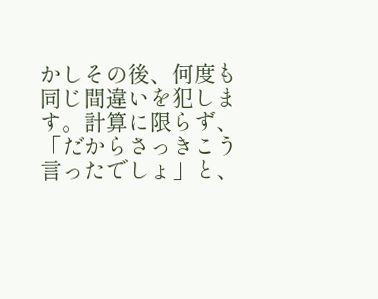かしその後、何度も同じ間違いを犯します。計算に限らず、「だからさっきこう言ったでしょ」と、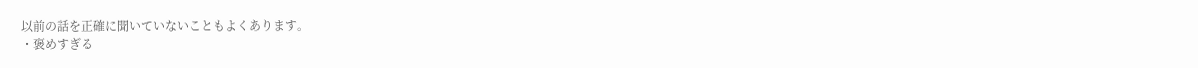以前の話を正確に聞いていないこともよくあります。
・褒めすぎる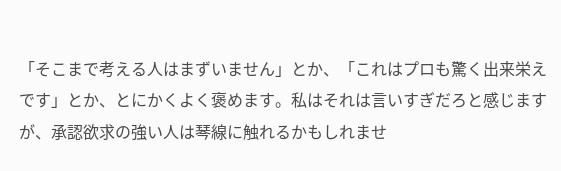「そこまで考える人はまずいません」とか、「これはプロも驚く出来栄えです」とか、とにかくよく褒めます。私はそれは言いすぎだろと感じますが、承認欲求の強い人は琴線に触れるかもしれませ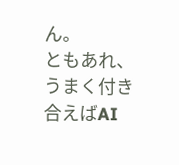ん。
ともあれ、うまく付き合えばAI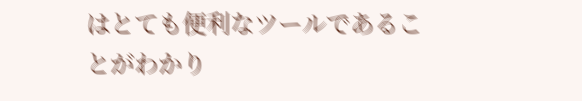はとても便利なツールであることがわかり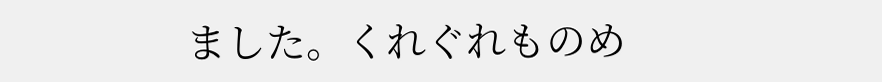ました。くれぐれものめ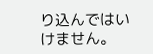り込んではいけません。